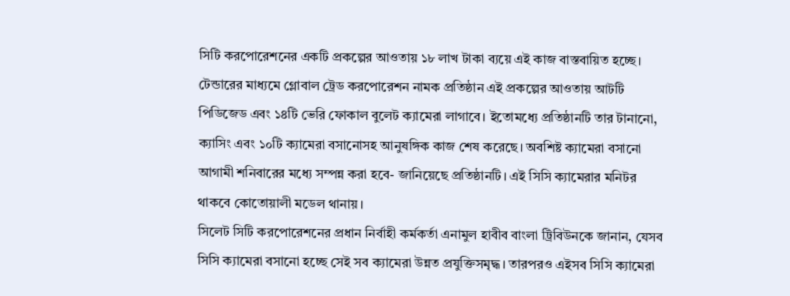সিটি করপোরেশনের একটি প্রকল্পের আওতায় ১৮ লাখ টাকা ব্যয়ে এই কাজ বাস্তবায়িত হচ্ছে। টেন্ডারের মাধ্যমে গ্লোবাল ট্রেড করপোরেশন নামক প্রতিষ্ঠান এই প্রকল্পের আওতায় আটটি পিডিজেড এবং ১৪টি ভেরি ফোকাল বুলেট ক্যামেরা লাগাবে। ইতোমধ্যে প্রতিষ্ঠানটি তার টানানো, ক্যাসিং এবং ১০টি ক্যামেরা বসানোসহ আনুষঙ্গিক কাজ শেষ করেছে। অবশিষ্ট ক্যামেরা বসানো আগামী শনিবারের মধ্যে সম্পন্ন করা হবে- জানিয়েছে প্রতিষ্ঠানটি। এই সিসি ক্যামেরার মনিটর থাকবে কোতোয়ালী মডেল থানায়।
সিলেট সিটি করপোরেশনের প্রধান নির্বাহী কর্মকর্তা এনামুল হাবীব বাংলা ট্রিবিউনকে জানান, যেসব সিসি ক্যামেরা বসানো হচ্ছে সেই সব ক্যামেরা উন্নত প্রযুক্তিসমৃদ্ধ। তারপরও এইসব সিসি ক্যামেরা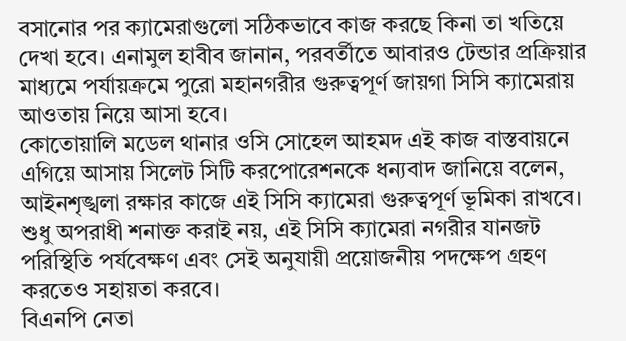বসানোর পর ক্যামেরাগুলো সঠিকভাবে কাজ করছে কিনা তা খতিয়ে দেখা হবে। এনামুল হাবীব জানান, পরবর্তীতে আবারও টেন্ডার প্রক্রিয়ার মাধ্যমে পর্যায়ক্রমে পুরো মহানগরীর গুরুত্বপূর্ণ জায়গা সিসি ক্যামেরায় আওতায় নিয়ে আসা হবে।
কোতোয়ালি মডেল থানার ওসি সোহেল আহমদ এই কাজ বাস্তবায়নে এগিয়ে আসায় সিলেট সিটি করপোরেশনকে ধন্যবাদ জানিয়ে বলেন, আইনশৃঙ্খলা রক্ষার কাজে এই সিসি ক্যামেরা গুরুত্বপূর্ণ ভূমিকা রাখবে। শুধু অপরাধী শনাক্ত করাই নয়, এই সিসি ক্যামেরা নগরীর যানজট পরিস্থিতি পর্যবেক্ষণ এবং সেই অনুযায়ী প্রয়োজনীয় পদক্ষেপ গ্রহণ করতেও সহায়তা করবে।
বিএনপি নেতা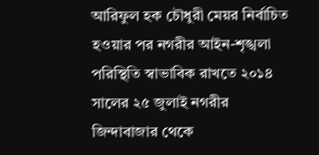আরিফুল হক চৌধুরী মেয়র নির্বাচিত হওয়ার পর নগরীর আইন-শৃঙ্খলা পরিস্থিতি স্বাভাবিক রাখতে ২০১৪ সালের ২৫ জুলাই নগরীর জিন্দাবাজার থেকে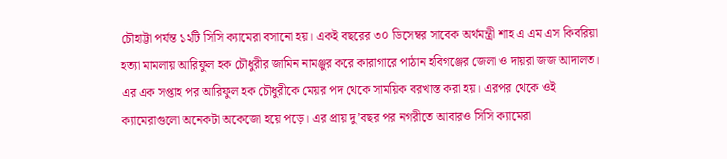চৌহাট্টা পর্যন্ত ১২টি সিসি ক্যামেরা বসানো হয়। একই বছরের ৩০ ডিসেম্বর সাবেক অর্থমন্ত্রী শাহ এ এম এস কিবরিয়া হত্যা মামলায় আরিফুল হক চৌধুরীর জামিন নামঞ্জুর করে কারাগারে পাঠান হবিগঞ্জের জেলা ও দায়রা জজ আদালত। এর এক সপ্তাহ পর আরিফুল হক চৌধুরীকে মেয়র পদ থেকে সাময়িক বরখাস্ত করা হয়। এরপর থেকে ওই ক্যামেরাগুলো অনেকটা অকেজো হয়ে পড়ে। এর প্রায় দু’বছর পর নগরীতে আবারও সিসি ক্যামেরা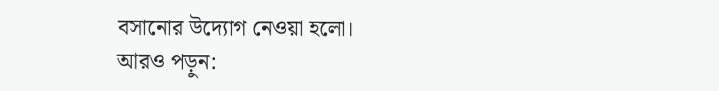বসানোর উদ্যোগ নেওয়া হলো।
আরও পড়ুন: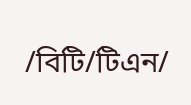/বিটি/টিএন/